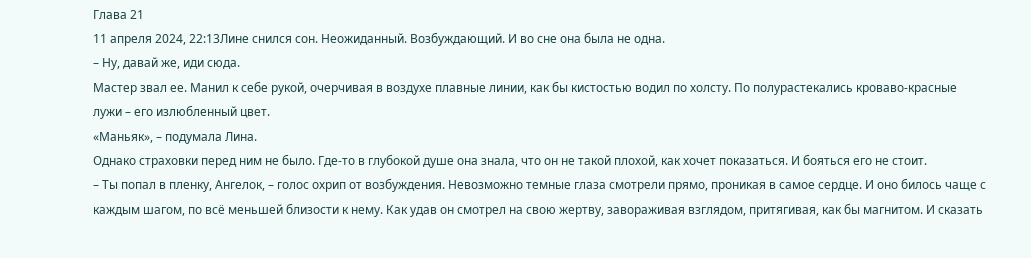Глава 21
11 апреля 2024, 22:13Лине снился сон. Неожиданный. Возбуждающий. И во сне она была не одна.
– Ну, давай же, иди сюда.
Мастер звал ее. Манил к себе рукой, очерчивая в воздухе плавные линии, как бы кистостью водил по холсту. По полурастекались кроваво-красные лужи – его излюбленный цвет.
«Маньяк», – подумала Лина.
Однако страховки перед ним не было. Где-то в глубокой душе она знала, что он не такой плохой, как хочет показаться. И бояться его не стоит.
– Ты попал в пленку, Ангелок, – голос охрип от возбуждения. Невозможно темные глаза смотрели прямо, проникая в самое сердце. И оно билось чаще с каждым шагом, по всё меньшей близости к нему. Как удав он смотрел на свою жертву, завораживая взглядом, притягивая, как бы магнитом. И сказать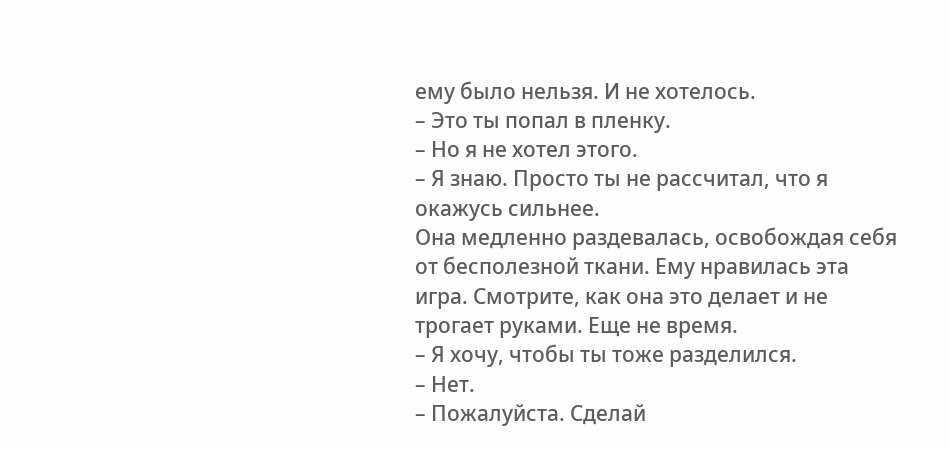ему было нельзя. И не хотелось.
– Это ты попал в пленку.
– Но я не хотел этого.
– Я знаю. Просто ты не рассчитал, что я окажусь сильнее.
Она медленно раздевалась, освобождая себя от бесполезной ткани. Ему нравилась эта игра. Смотрите, как она это делает и не трогает руками. Еще не время.
– Я хочу, чтобы ты тоже разделился.
– Нет.
– Пожалуйста. Сделай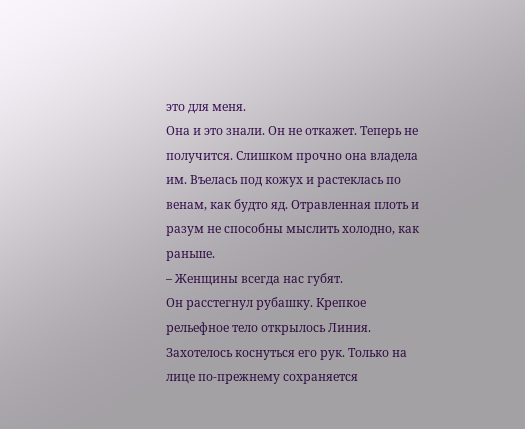это для меня.
Она и это знали. Он не откажет. Теперь не получится. Слишком прочно она владела им. Въелась под кожух и растеклась по венам, как будто яд. Отравленная плоть и разум не способны мыслить холодно, как раньше.
– Женщины всегда нас губят.
Он расстегнул рубашку. Крепкое рельефное тело открылось Линия. Захотелось коснуться его рук. Только на лице по-прежнему сохраняется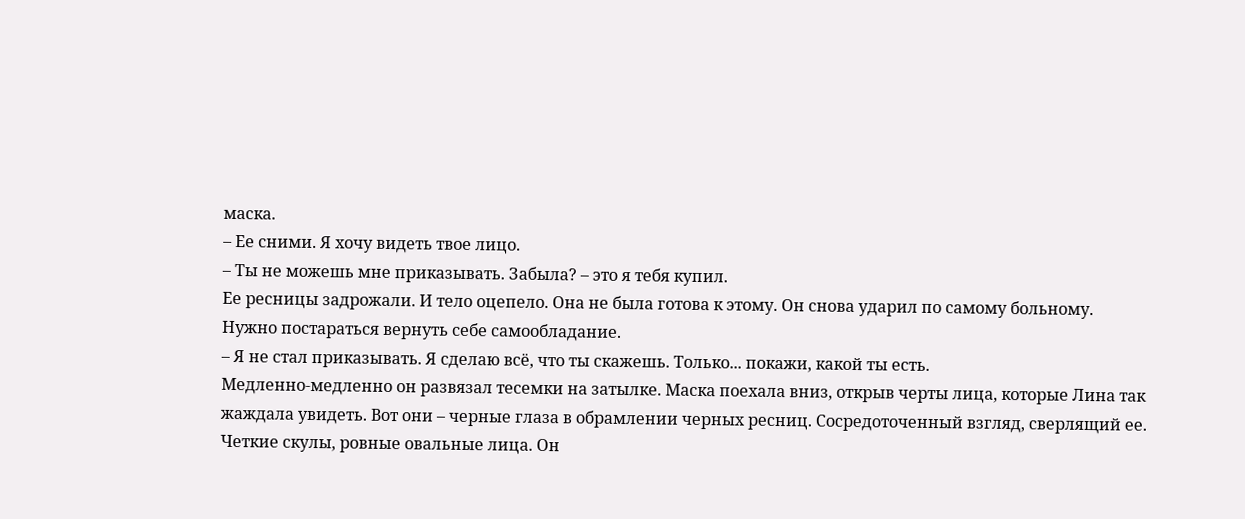маска.
– Ее сними. Я хочу видеть твое лицо.
– Ты не можешь мне приказывать. Забыла? – это я тебя купил.
Ее ресницы задрожали. И тело оцепело. Она не была готова к этому. Он снова ударил по самому больному.
Нужно постараться вернуть себе самообладание.
– Я не стал приказывать. Я сделаю всё, что ты скажешь. Только... покажи, какой ты есть.
Медленно-медленно он развязал тесемки на затылке. Маска поехала вниз, открыв черты лица, которые Лина так жаждала увидеть. Вот они – черные глаза в обрамлении черных ресниц. Сосредоточенный взгляд, сверлящий ее. Четкие скулы, ровные овальные лица. Он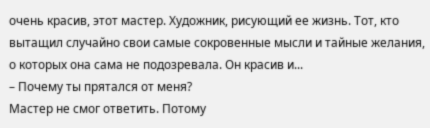очень красив, этот мастер. Художник, рисующий ее жизнь. Тот, кто вытащил случайно свои самые сокровенные мысли и тайные желания, о которых она сама не подозревала. Он красив и...
– Почему ты прятался от меня?
Мастер не смог ответить. Потому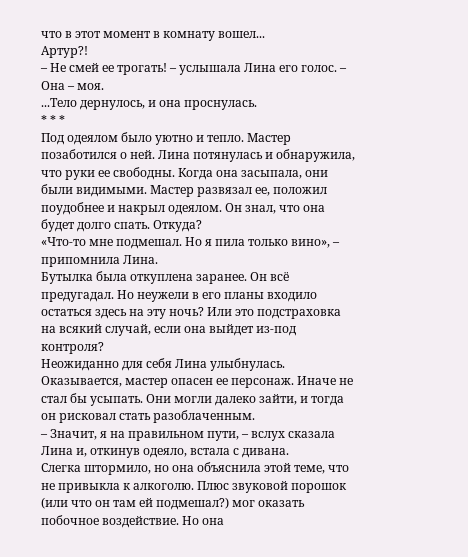что в этот момент в комнату вошел...
Артур?!
– Не смей ее трогать! – услышала Лина его голос. – Она – моя.
...Тело дернулось, и она проснулась.
* * *
Под одеялом было уютно и тепло. Мастер позаботился о ней. Лина потянулась и обнаружила, что руки ее свободны. Когда она засыпала, они были видимыми. Мастер развязал ее, положил поудобнее и накрыл одеялом. Он знал, что она будет долго спать. Откуда?
«Что-то мне подмешал. Но я пила только вино», – припомнила Лина.
Бутылка была откуплена заранее. Он всё предугадал. Но неужели в его планы входило остаться здесь на эту ночь? Или это подстраховка на всякий случай, если она выйдет из-под контроля?
Неожиданно для себя Лина улыбнулась. Оказывается, мастер опасен ее персонаж. Иначе не стал бы усыпать. Они могли далеко зайти, и тогда он рисковал стать разоблаченным.
– Значит, я на правильном пути, – вслух сказала Лина и, откинув одеяло, встала с дивана.
Слегка штормило, но она объяснила этой теме, что не привыкла к алкоголю. Плюс звуковой порошок (или что он там ей подмешал?) мог оказать побочное воздействие. Но она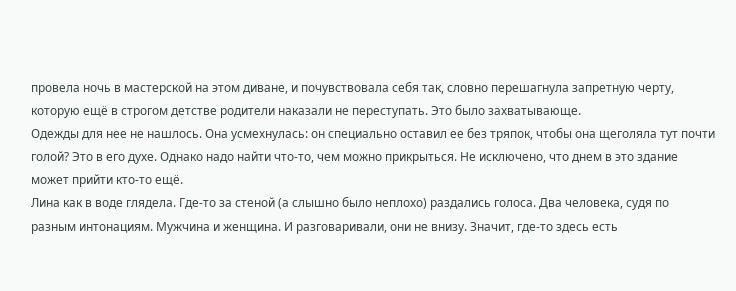провела ночь в мастерской на этом диване, и почувствовала себя так, словно перешагнула запретную черту, которую ещё в строгом детстве родители наказали не переступать. Это было захватывающе.
Одежды для нее не нашлось. Она усмехнулась: он специально оставил ее без тряпок, чтобы она щеголяла тут почти голой? Это в его духе. Однако надо найти что-то, чем можно прикрыться. Не исключено, что днем в это здание может прийти кто-то ещё.
Лина как в воде глядела. Где-то за стеной (а слышно было неплохо) раздались голоса. Два человека, судя по разным интонациям. Мужчина и женщина. И разговаривали, они не внизу. Значит, где-то здесь есть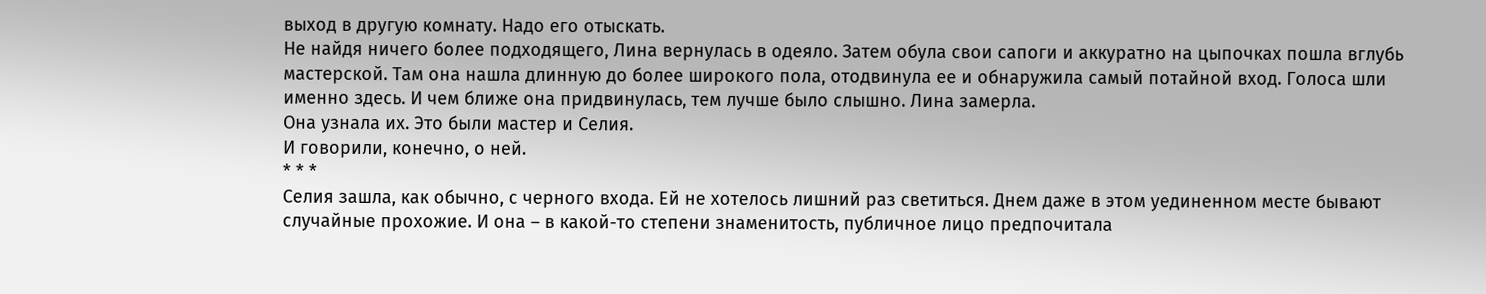выход в другую комнату. Надо его отыскать.
Не найдя ничего более подходящего, Лина вернулась в одеяло. Затем обула свои сапоги и аккуратно на цыпочках пошла вглубь мастерской. Там она нашла длинную до более широкого пола, отодвинула ее и обнаружила самый потайной вход. Голоса шли именно здесь. И чем ближе она придвинулась, тем лучше было слышно. Лина замерла.
Она узнала их. Это были мастер и Селия.
И говорили, конечно, о ней.
* * *
Селия зашла, как обычно, с черного входа. Ей не хотелось лишний раз светиться. Днем даже в этом уединенном месте бывают случайные прохожие. И она – в какой-то степени знаменитость, публичное лицо предпочитала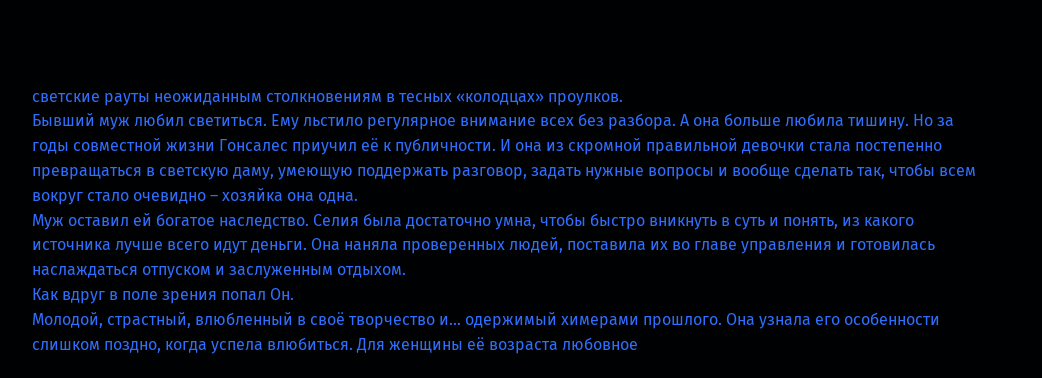светские рауты неожиданным столкновениям в тесных «колодцах» проулков.
Бывший муж любил светиться. Ему льстило регулярное внимание всех без разбора. А она больше любила тишину. Но за годы совместной жизни Гонсалес приучил её к публичности. И она из скромной правильной девочки стала постепенно превращаться в светскую даму, умеющую поддержать разговор, задать нужные вопросы и вообще сделать так, чтобы всем вокруг стало очевидно – хозяйка она одна.
Муж оставил ей богатое наследство. Селия была достаточно умна, чтобы быстро вникнуть в суть и понять, из какого источника лучше всего идут деньги. Она наняла проверенных людей, поставила их во главе управления и готовилась наслаждаться отпуском и заслуженным отдыхом.
Как вдруг в поле зрения попал Он.
Молодой, страстный, влюбленный в своё творчество и... одержимый химерами прошлого. Она узнала его особенности слишком поздно, когда успела влюбиться. Для женщины её возраста любовное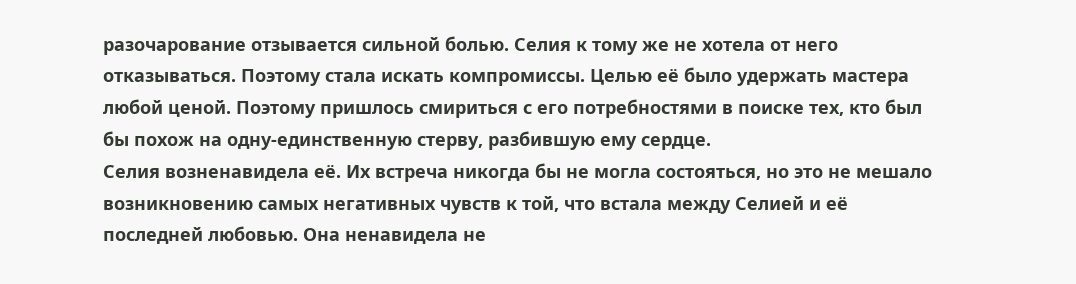разочарование отзывается сильной болью. Селия к тому же не хотела от него отказываться. Поэтому стала искать компромиссы. Целью её было удержать мастера любой ценой. Поэтому пришлось смириться с его потребностями в поиске тех, кто был бы похож на одну-единственную стерву, разбившую ему сердце.
Селия возненавидела её. Их встреча никогда бы не могла состояться, но это не мешало возникновению самых негативных чувств к той, что встала между Селией и её последней любовью. Она ненавидела не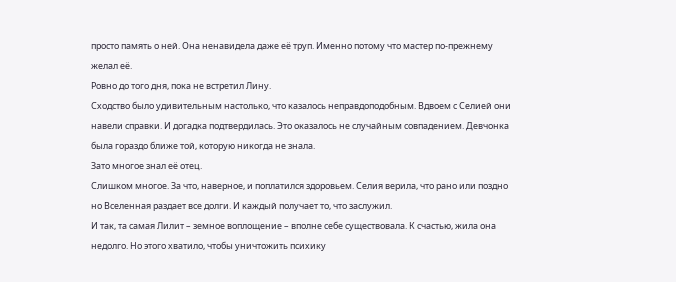просто память о ней. Она ненавидела даже её труп. Именно потому что мастер по-прежнему желал её.
Ровно до того дня, пока не встретил Лину.
Сходство было удивительным настолько, что казалось неправдоподобным. Вдвоем с Селией они навели справки. И догадка подтвердилась. Это оказалось не случайным совпадением. Девчонка была гораздо ближе той, которую никогда не знала.
Зато многое знал её отец.
Слишком многое. За что, наверное, и поплатился здоровьем. Селия верила, что рано или поздно но Вселенная раздает все долги. И каждый получает то, что заслужил.
И так, та самая Лилит – земное воплощение – вполне себе существовала. К счастью, жила она недолго. Но этого хватило, чтобы уничтожить психику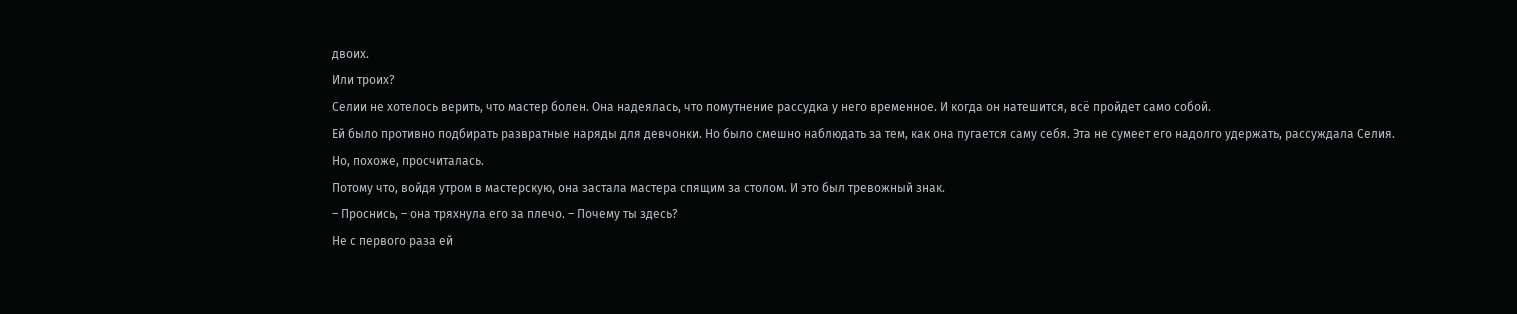двоих.
Или троих?
Селии не хотелось верить, что мастер болен. Она надеялась, что помутнение рассудка у него временное. И когда он натешится, всё пройдет само собой.
Ей было противно подбирать развратные наряды для девчонки. Но было смешно наблюдать за тем, как она пугается саму себя. Эта не сумеет его надолго удержать, рассуждала Селия.
Но, похоже, просчиталась.
Потому что, войдя утром в мастерскую, она застала мастера спящим за столом. И это был тревожный знак.
– Проснись, – она тряхнула его за плечо. – Почему ты здесь?
Не с первого раза ей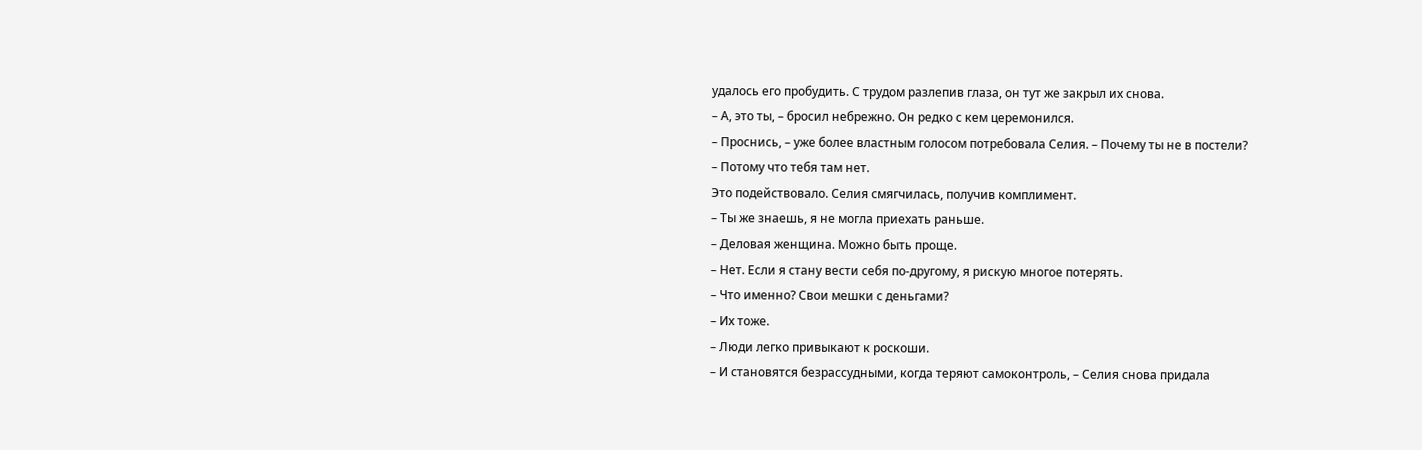удалось его пробудить. С трудом разлепив глаза, он тут же закрыл их снова.
– А, это ты, – бросил небрежно. Он редко с кем церемонился.
– Проснись, – уже более властным голосом потребовала Селия. – Почему ты не в постели?
– Потому что тебя там нет.
Это подействовало. Селия смягчилась, получив комплимент.
– Ты же знаешь, я не могла приехать раньше.
– Деловая женщина. Можно быть проще.
– Нет. Если я стану вести себя по-другому, я рискую многое потерять.
– Что именно? Свои мешки с деньгами?
– Их тоже.
– Люди легко привыкают к роскоши.
– И становятся безрассудными, когда теряют самоконтроль, – Селия снова придала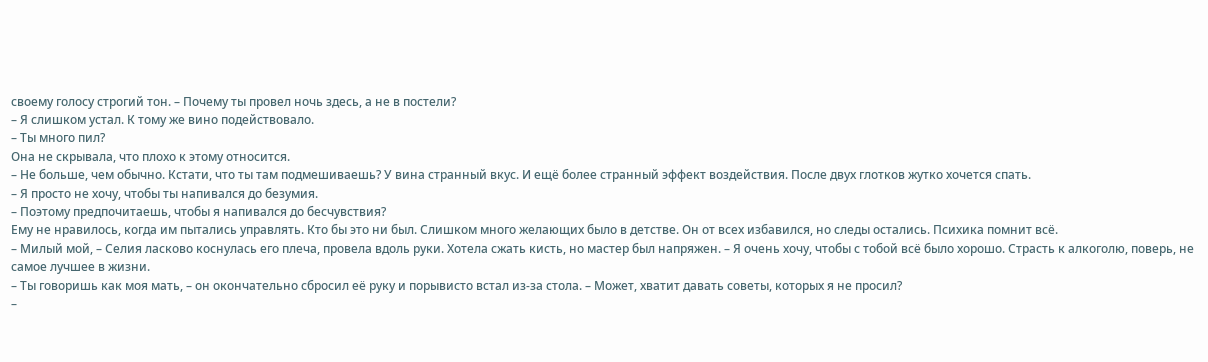своему голосу строгий тон. – Почему ты провел ночь здесь, а не в постели?
– Я слишком устал. К тому же вино подействовало.
– Ты много пил?
Она не скрывала, что плохо к этому относится.
– Не больше, чем обычно. Кстати, что ты там подмешиваешь? У вина странный вкус. И ещё более странный эффект воздействия. После двух глотков жутко хочется спать.
– Я просто не хочу, чтобы ты напивался до безумия.
– Поэтому предпочитаешь, чтобы я напивался до бесчувствия?
Ему не нравилось, когда им пытались управлять. Кто бы это ни был. Слишком много желающих было в детстве. Он от всех избавился, но следы остались. Психика помнит всё.
– Милый мой, – Селия ласково коснулась его плеча, провела вдоль руки. Хотела сжать кисть, но мастер был напряжен. – Я очень хочу, чтобы с тобой всё было хорошо. Страсть к алкоголю, поверь, не самое лучшее в жизни.
– Ты говоришь как моя мать, – он окончательно сбросил её руку и порывисто встал из-за стола. – Может, хватит давать советы, которых я не просил?
–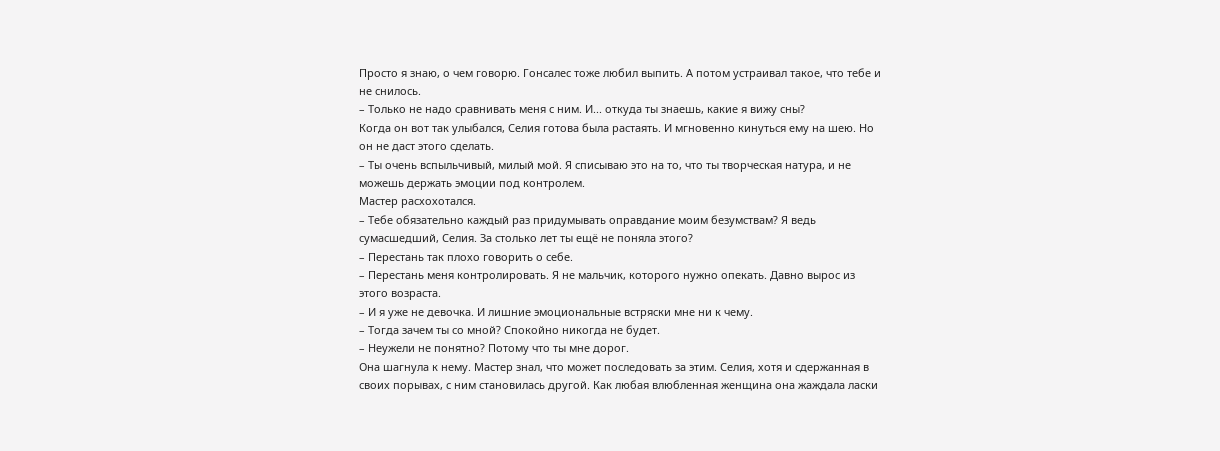Просто я знаю, о чем говорю. Гонсалес тоже любил выпить. А потом устраивал такое, что тебе и не снилось.
– Только не надо сравнивать меня с ним. И... откуда ты знаешь, какие я вижу сны?
Когда он вот так улыбался, Селия готова была растаять. И мгновенно кинуться ему на шею. Но он не даст этого сделать.
– Ты очень вспыльчивый, милый мой. Я списываю это на то, что ты творческая натура, и не можешь держать эмоции под контролем.
Мастер расхохотался.
– Тебе обязательно каждый раз придумывать оправдание моим безумствам? Я ведь сумасшедший, Селия. За столько лет ты ещё не поняла этого?
– Перестань так плохо говорить о себе.
– Перестань меня контролировать. Я не мальчик, которого нужно опекать. Давно вырос из этого возраста.
– И я уже не девочка. И лишние эмоциональные встряски мне ни к чему.
– Тогда зачем ты со мной? Спокойно никогда не будет.
– Неужели не понятно? Потому что ты мне дорог.
Она шагнула к нему. Мастер знал, что может последовать за этим. Селия, хотя и сдержанная в своих порывах, с ним становилась другой. Как любая влюбленная женщина она жаждала ласки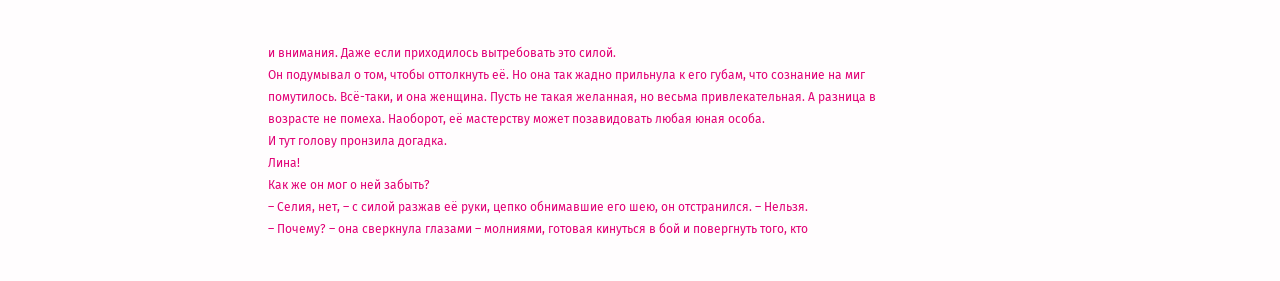и внимания. Даже если приходилось вытребовать это силой.
Он подумывал о том, чтобы оттолкнуть её. Но она так жадно прильнула к его губам, что сознание на миг помутилось. Всё-таки, и она женщина. Пусть не такая желанная, но весьма привлекательная. А разница в возрасте не помеха. Наоборот, её мастерству может позавидовать любая юная особа.
И тут голову пронзила догадка.
Лина!
Как же он мог о ней забыть?
– Селия, нет, – с силой разжав её руки, цепко обнимавшие его шею, он отстранился. – Нельзя.
– Почему? – она сверкнула глазами – молниями, готовая кинуться в бой и повергнуть того, кто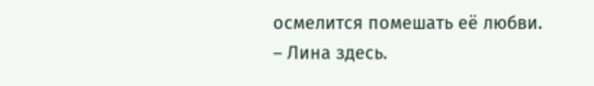осмелится помешать её любви.
– Лина здесь.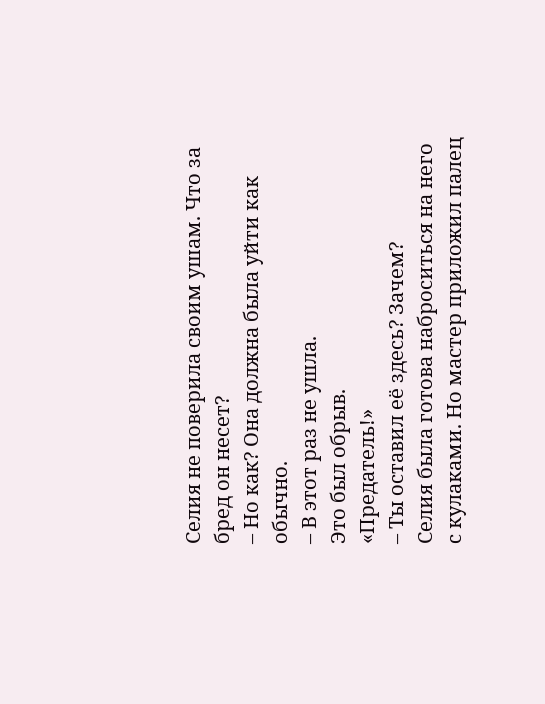Селия не поверила своим ушам. Что за бред он несет?
– Но как? Она должна была уйти как обычно.
– В этот раз не ушла.
Это был обрыв.
«Предатель!»
– Ты оставил её здесь? Зачем?
Селия была готова наброситься на него с кулаками. Но мастер приложил палец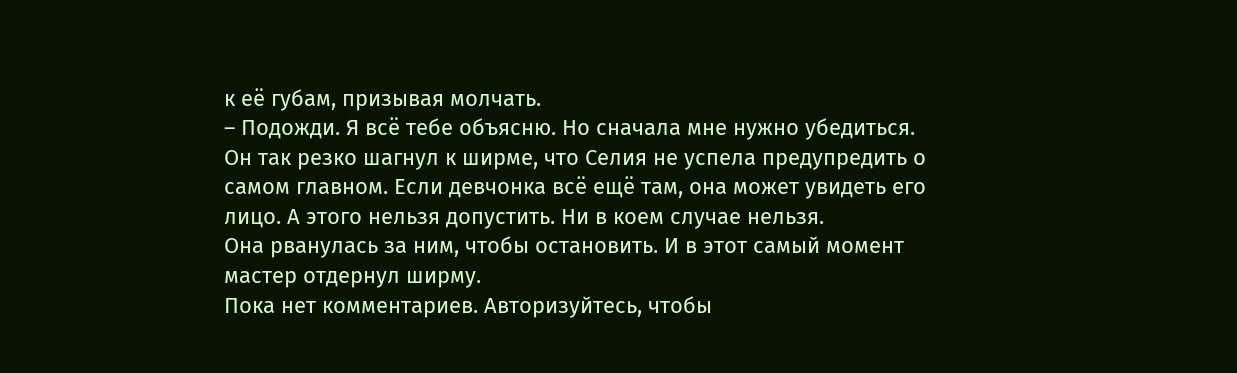к её губам, призывая молчать.
– Подожди. Я всё тебе объясню. Но сначала мне нужно убедиться.
Он так резко шагнул к ширме, что Селия не успела предупредить о самом главном. Если девчонка всё ещё там, она может увидеть его лицо. А этого нельзя допустить. Ни в коем случае нельзя.
Она рванулась за ним, чтобы остановить. И в этот самый момент мастер отдернул ширму.
Пока нет комментариев. Авторизуйтесь, чтобы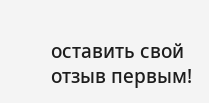оставить свой отзыв первым!